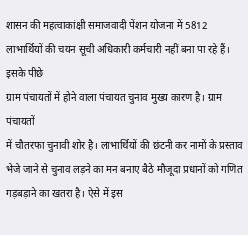शासन की महत्वाकांक्षी समाजवादी पेंशन योजना में 5812
लाभार्थियों की चयन सूची अधिकारी कर्मचारी नहीं बना पा रहे हैं। इसके पीछे
ग्राम पंचायतों में होने वाला पंचायत चुनाव मुख्य कारण है। ग्राम पंचायतों
में चौतरफा चुनावी शोर है। लाभार्थियों की छंटनी कर नामों के प्रस्ताव
भेजे जाने से चुनाव लड़ने का मन बनाए बैठे मौजूदा प्रधानों को गणित
गड़बड़ाने का खतरा है। ऐसे में इस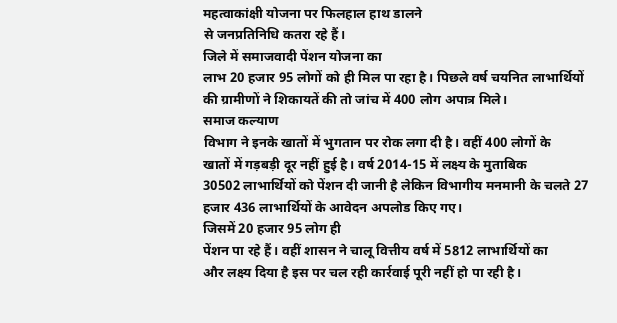महत्वाकांक्षी योजना पर फिलहाल हाथ डालने
से जनप्रतिनिधि कतरा रहे हैं।
जिले में समाजवादी पेंशन योजना का
लाभ 20 हजार 95 लोगों को ही मिल पा रहा है। पिछले वर्ष चयनित लाभार्थियों
की ग्रामीणों ने शिकायतें की तो जांच में 400 लोग अपात्र मिले।
समाज कल्याण
विभाग ने इनके खातों में भुगतान पर रोक लगा दी है। वहीं 400 लोगों के
खातों में गड़बड़ी दूर नहीं हुई है। वर्ष 2014-15 में लक्ष्य के मुताबिक
30502 लाभार्थियों को पेंशन दी जानी है लेकिन विभागीय मनमानी के चलते 27
हजार 436 लाभार्थियों के आवेदन अपलोड किए गए।
जिसमें 20 हजार 95 लोग ही
पेंशन पा रहे हैं। वहीं शासन ने चालू वित्तीय वर्ष में 5812 लाभार्थियों का
और लक्ष्य दिया है इस पर चल रही कार्रवाई पूरी नहीं हो पा रही है।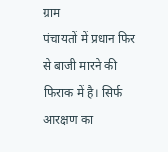ग्राम
पंचायतों में प्रधान फिर से बाजी मारने की फिराक में है। सिर्फ आरक्षण का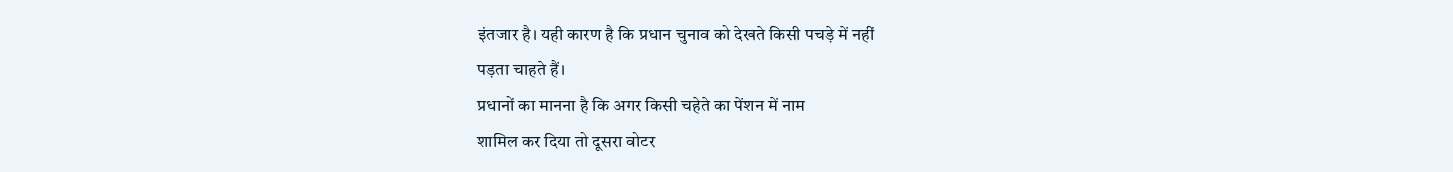इंतजार है। यही कारण है कि प्रधान चुनाव को देखते किसी पचड़े में नहीं
पड़ता चाहते हैं।
प्रधानों का मानना है कि अगर किसी चहेते का पेंशन में नाम
शामिल कर दिया तो दूसरा वोटर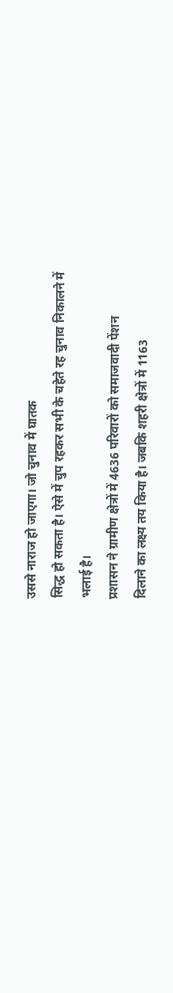उससे नाराज हो जाएगा। जो चुनाव में घातक
सिद्ध हो सकता है। ऐसे में चुप रहकर सभी के चहेते रह चुनाव निकालने में
भलाई है।
प्रशासन ने ग्रामीण क्षेत्रों में 4636 परिवारों को समाजवादी पेंशन
दिलाने का लक्ष्य तय किया है। जबकि शहरी क्षेत्रों में 1163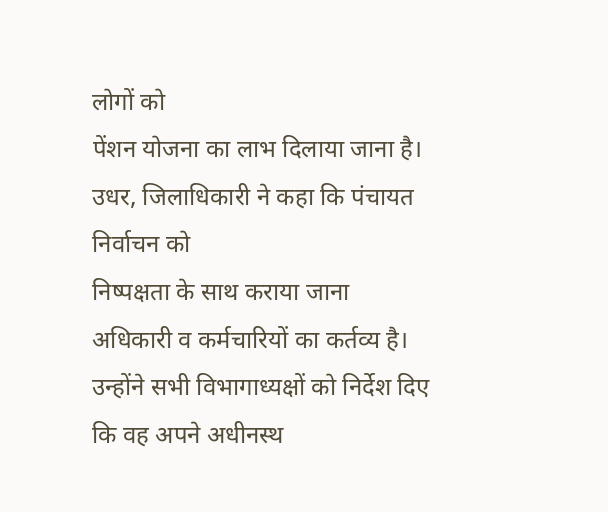लोगों को
पेंशन योजना का लाभ दिलाया जाना है।
उधर, जिलाधिकारी ने कहा कि पंचायत निर्वाचन को
निष्पक्षता के साथ कराया जाना अधिकारी व कर्मचारियों का कर्तव्य है।
उन्होंने सभी विभागाध्यक्षों को निर्देश दिए कि वह अपने अधीनस्थ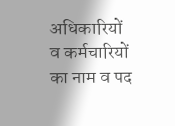अधिकारियों
व कर्मचारियों का नाम व पद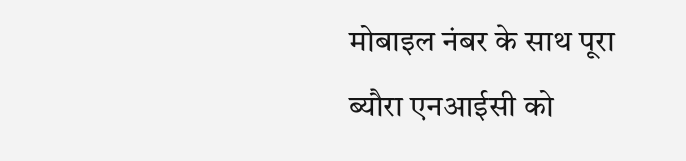मोबाइल नंबर के साथ पूरा ब्यौरा एनआईसी को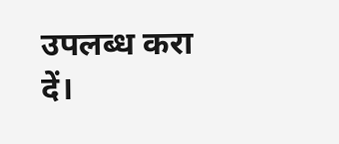उपलब्ध करा दें।